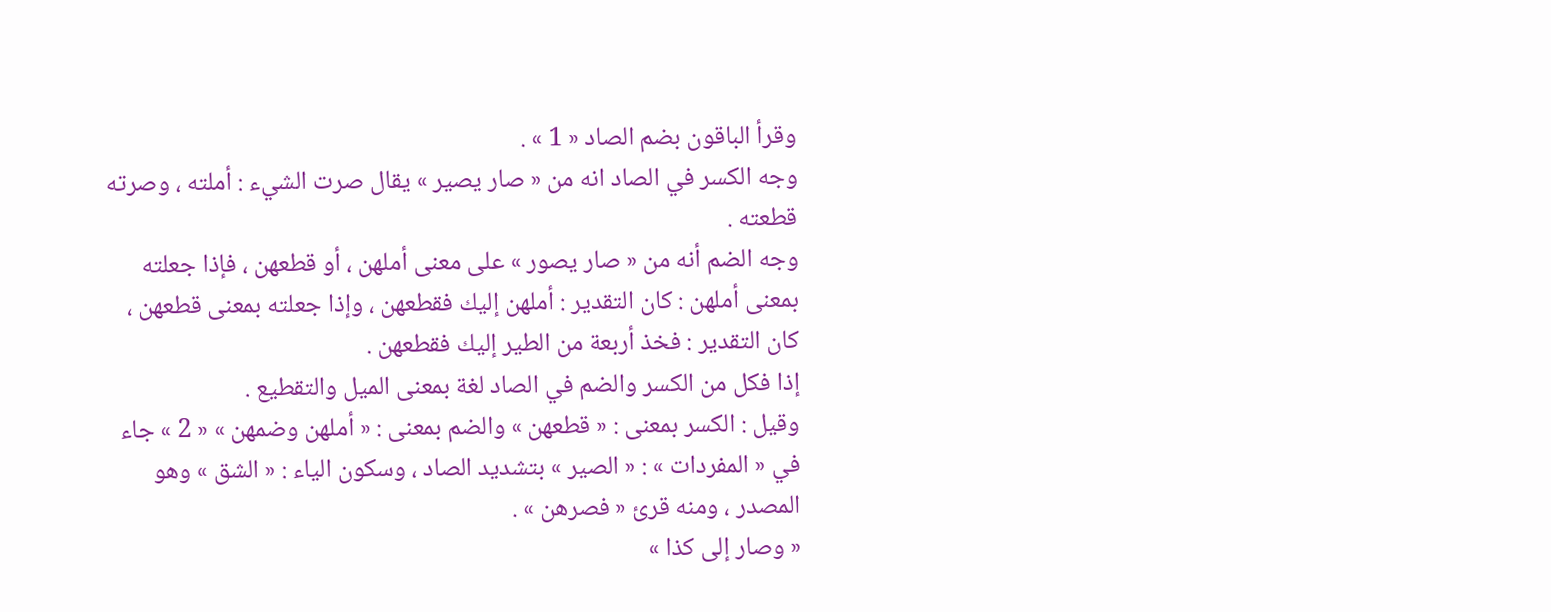وقرأ الباقون بضم الصاد « 1 » .
وجه الكسر في الصاد انه من « صار يصير » يقال صرت الشيء : أملته ، وصرته قطعته .
وجه الضم أنه من « صار يصور » على معنى أملهن ، أو قطعهن ، فإذا جعلته بمعنى أملهن : كان التقدير : أملهن إليك فقطعهن ، وإذا جعلته بمعنى قطعهن ، كان التقدير : فخذ أربعة من الطير إليك فقطعهن .
إذا فكل من الكسر والضم في الصاد لغة بمعنى الميل والتقطيع .
وقيل : الكسر بمعنى : « قطعهن » والضم بمعنى : « أملهن وضمهن » « 2 » جاء في « المفردات » : « الصير » بتشديد الصاد ، وسكون الياء : « الشق » وهو المصدر ، ومنه قرئ « فصرهن » .
« وصار إلى كذا »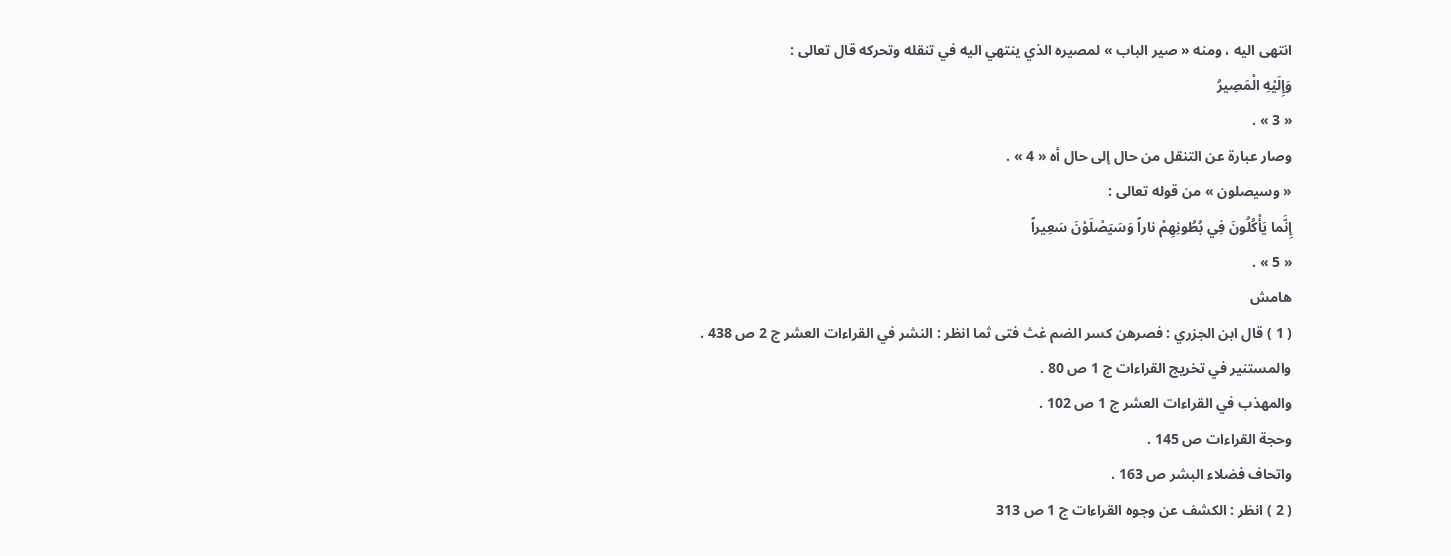انتهى اليه ، ومنه « صير الباب » لمصيره الذي ينتهي اليه في تنقله وتحركه قال تعالى :
وَإِلَيْهِ الْمَصِيرُ
« 3 » .
وصار عبارة عن التنقل من حال إلى حال أه « 4 » .
« وسيصلون » من قوله تعالى :
إِنَّما يَأْكُلُونَ فِي بُطُونِهِمْ ناراً وَسَيَصْلَوْنَ سَعِيراً
« 5 » .
هامش
( 1 ) قال ابن الجزري : فصرهن كسر الضم غث فتى ثما انظر : النشر في القراءات العشر ج 2 ص 438 .
والمستنير في تخريج القراءات ج 1 ص 80 .
والمهذب في القراءات العشر ج 1 ص 102 .
وحجة القراءات ص 145 .
واتحاف فضلاء البشر ص 163 .
( 2 ) انظر : الكشف عن وجوه القراءات ج 1 ص 313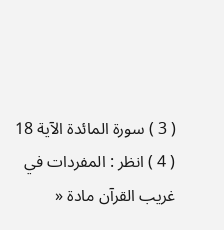( 3 ) سورة المائدة الآية 18
( 4 ) انظر : المفردات في غريب القرآن مادة «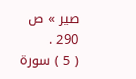صير » ص 290 .
( 5 ) سورة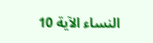النساء الآية 10